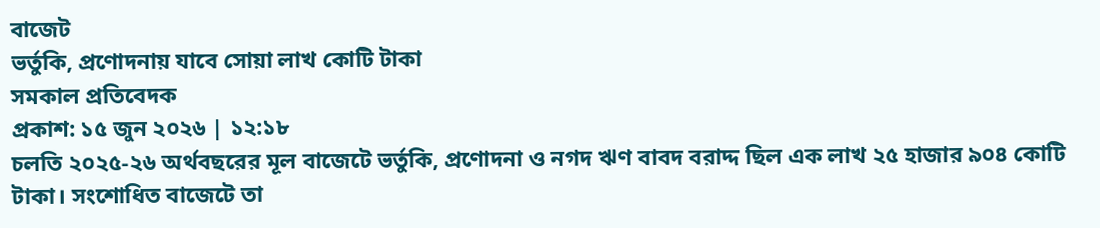বাজেট
ভর্তুকি, প্রণোদনায় যাবে সোয়া লাখ কোটি টাকা
সমকাল প্রতিবেদক
প্রকাশ: ১৫ জুন ২০২৬ | ১২:১৮
চলতি ২০২৫-২৬ অর্থবছরের মূল বাজেটে ভর্তুকি, প্রণোদনা ও নগদ ঋণ বাবদ বরাদ্দ ছিল এক লাখ ২৫ হাজার ৯০৪ কোটি টাকা। সংশোধিত বাজেটে তা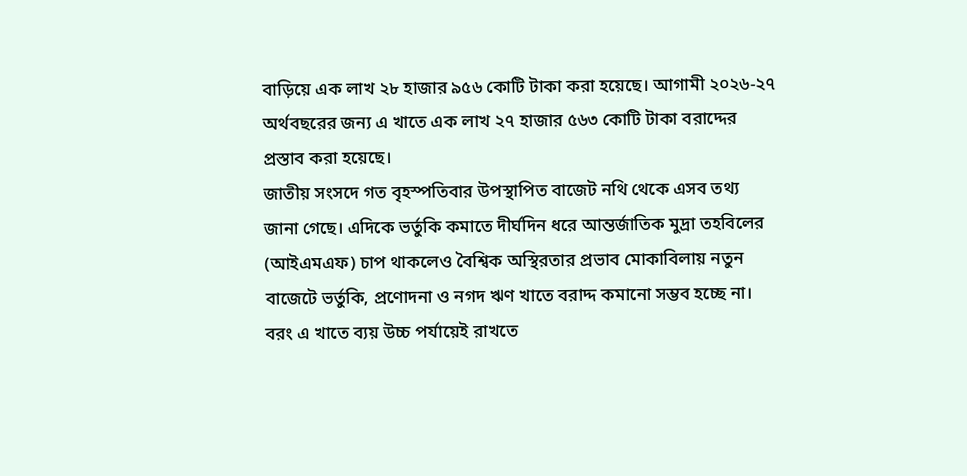বাড়িয়ে এক লাখ ২৮ হাজার ৯৫৬ কোটি টাকা করা হয়েছে। আগামী ২০২৬-২৭ অর্থবছরের জন্য এ খাতে এক লাখ ২৭ হাজার ৫৬৩ কোটি টাকা বরাদ্দের প্রস্তাব করা হয়েছে।
জাতীয় সংসদে গত বৃহস্পতিবার উপস্থাপিত বাজেট নথি থেকে এসব তথ্য জানা গেছে। এদিকে ভর্তুকি কমাতে দীর্ঘদিন ধরে আন্তর্জাতিক মুদ্রা তহবিলের (আইএমএফ) চাপ থাকলেও বৈশ্বিক অস্থিরতার প্রভাব মোকাবিলায় নতুন বাজেটে ভর্তুকি, প্রণোদনা ও নগদ ঋণ খাতে বরাদ্দ কমানো সম্ভব হচ্ছে না। বরং এ খাতে ব্যয় উচ্চ পর্যায়েই রাখতে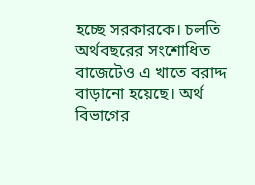হচ্ছে সরকারকে। চলতি অর্থবছরের সংশোধিত বাজেটেও এ খাতে বরাদ্দ বাড়ানো হয়েছে। অর্থ বিভাগের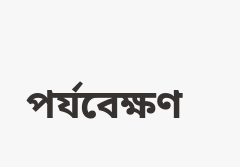পর্যবেক্ষণ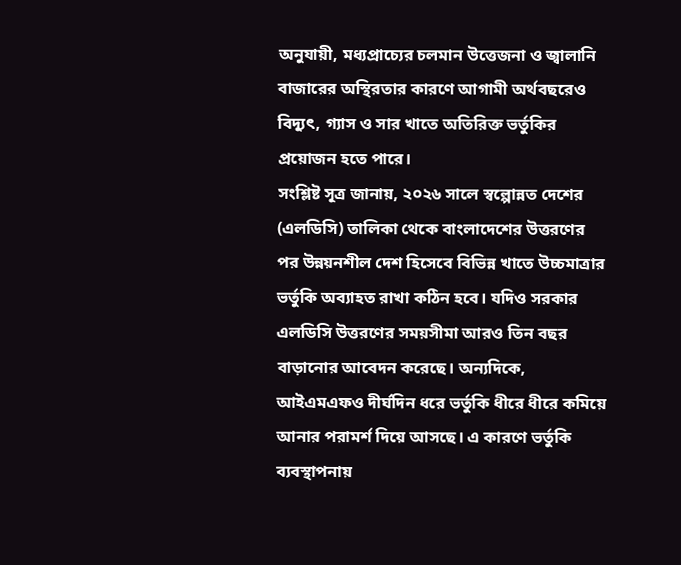অনুযায়ী, মধ্যপ্রাচ্যের চলমান উত্তেজনা ও জ্বালানি বাজারের অস্থিরতার কারণে আগামী অর্থবছরেও বিদ্যুৎ, গ্যাস ও সার খাতে অতিরিক্ত ভর্তুকির প্রয়োজন হতে পারে।
সংশ্লিষ্ট সূত্র জানায়, ২০২৬ সালে স্বল্পোন্নত দেশের (এলডিসি) তালিকা থেকে বাংলাদেশের উত্তরণের পর উন্নয়নশীল দেশ হিসেবে বিভিন্ন খাতে উচ্চমাত্রার ভর্তুকি অব্যাহত রাখা কঠিন হবে। যদিও সরকার এলডিসি উত্তরণের সময়সীমা আরও তিন বছর বাড়ানোর আবেদন করেছে। অন্যদিকে, আইএমএফও দীর্ঘদিন ধরে ভর্তুকি ধীরে ধীরে কমিয়ে আনার পরামর্শ দিয়ে আসছে। এ কারণে ভর্তুকি ব্যবস্থাপনায়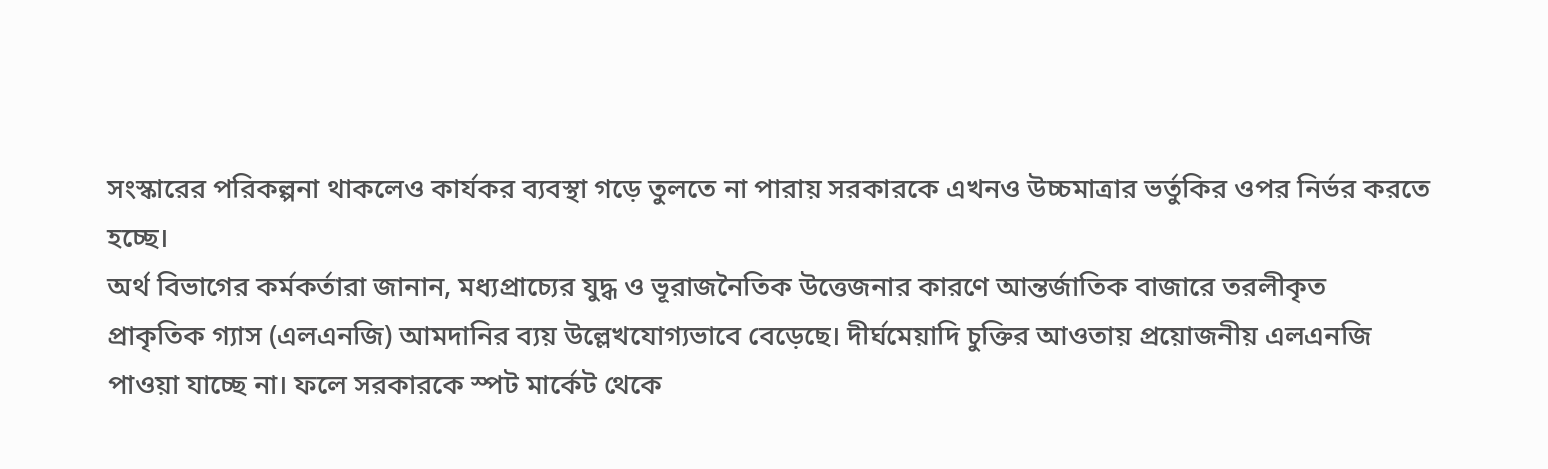সংস্কারের পরিকল্পনা থাকলেও কার্যকর ব্যবস্থা গড়ে তুলতে না পারায় সরকারকে এখনও উচ্চমাত্রার ভর্তুকির ওপর নির্ভর করতে হচ্ছে।
অর্থ বিভাগের কর্মকর্তারা জানান, মধ্যপ্রাচ্যের যুদ্ধ ও ভূরাজনৈতিক উত্তেজনার কারণে আন্তর্জাতিক বাজারে তরলীকৃত প্রাকৃতিক গ্যাস (এলএনজি) আমদানির ব্যয় উল্লেখযোগ্যভাবে বেড়েছে। দীর্ঘমেয়াদি চুক্তির আওতায় প্রয়োজনীয় এলএনজি পাওয়া যাচ্ছে না। ফলে সরকারকে স্পট মার্কেট থেকে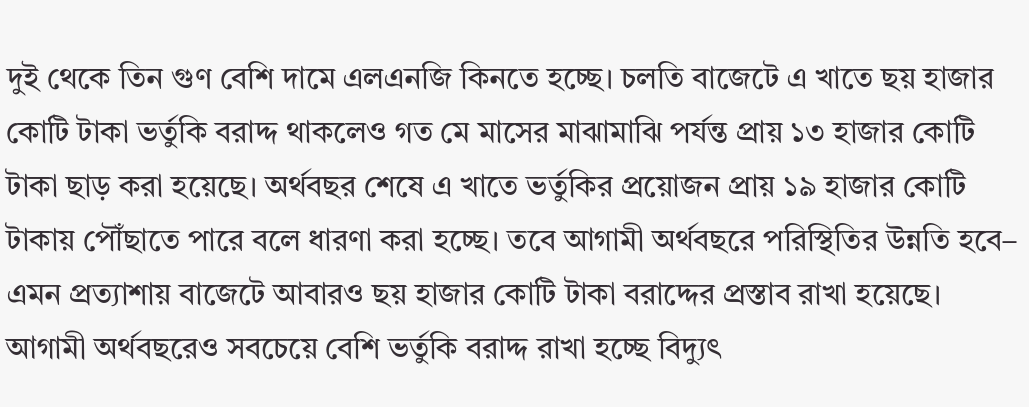দুই থেকে তিন গুণ বেশি দামে এলএনজি কিনতে হচ্ছে। চলতি বাজেটে এ খাতে ছয় হাজার কোটি টাকা ভর্তুকি বরাদ্দ থাকলেও গত মে মাসের মাঝামাঝি পর্যন্ত প্রায় ১৩ হাজার কোটি টাকা ছাড় করা হয়েছে। অর্থবছর শেষে এ খাতে ভর্তুকির প্রয়োজন প্রায় ১৯ হাজার কোটি টাকায় পৌঁছাতে পারে বলে ধারণা করা হচ্ছে। তবে আগামী অর্থবছরে পরিস্থিতির উন্নতি হবে– এমন প্রত্যাশায় বাজেটে আবারও ছয় হাজার কোটি টাকা বরাদ্দের প্রস্তাব রাখা হয়েছে।
আগামী অর্থবছরেও সবচেয়ে বেশি ভর্তুকি বরাদ্দ রাখা হচ্ছে বিদ্যুৎ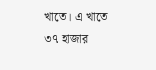খাতে। এ খাতে ৩৭ হাজার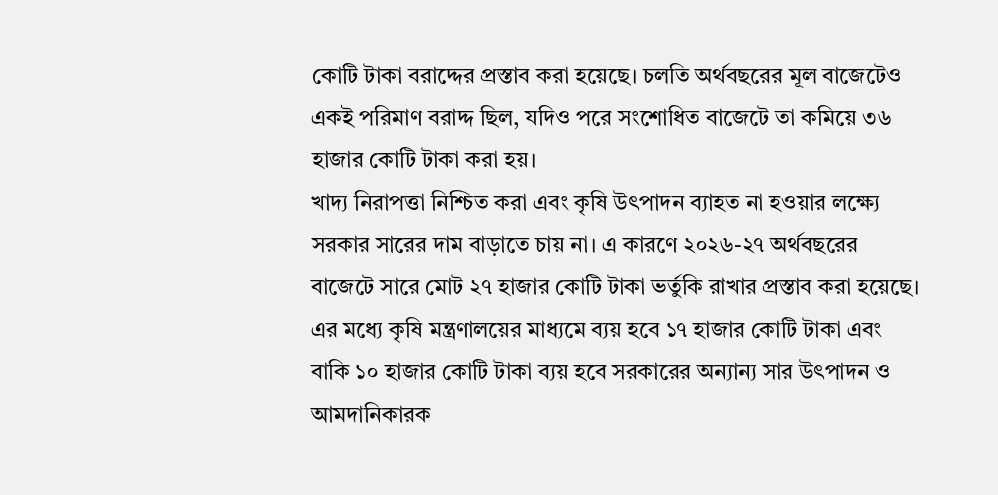কোটি টাকা বরাদ্দের প্রস্তাব করা হয়েছে। চলতি অর্থবছরের মূল বাজেটেও একই পরিমাণ বরাদ্দ ছিল, যদিও পরে সংশোধিত বাজেটে তা কমিয়ে ৩৬ হাজার কোটি টাকা করা হয়।
খাদ্য নিরাপত্তা নিশ্চিত করা এবং কৃষি উৎপাদন ব্যাহত না হওয়ার লক্ষ্যে সরকার সারের দাম বাড়াতে চায় না। এ কারণে ২০২৬-২৭ অর্থবছরের বাজেটে সারে মোট ২৭ হাজার কোটি টাকা ভর্তুকি রাখার প্রস্তাব করা হয়েছে। এর মধ্যে কৃষি মন্ত্রণালয়ের মাধ্যমে ব্যয় হবে ১৭ হাজার কোটি টাকা এবং বাকি ১০ হাজার কোটি টাকা ব্যয় হবে সরকারের অন্যান্য সার উৎপাদন ও আমদানিকারক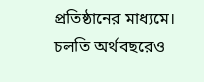প্রতিষ্ঠানের মাধ্যমে। চলতি অর্থবছরেও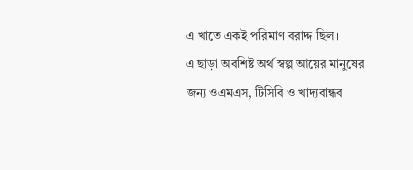এ খাতে একই পরিমাণ বরাদ্দ ছিল।
এ ছাড়া অবশিষ্ট অর্থ স্বল্প আয়ের মানুষের জন্য ওএমএস, টিসিবি ও খাদ্যবান্ধব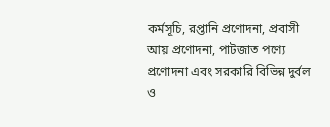কর্মসূচি, রপ্তানি প্রণোদনা, প্রবাসী আয় প্রণোদনা, পাটজাত পণ্যে প্রণোদনা এবং সরকারি বিভিন্ন দুর্বল ও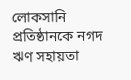লোকসানি প্রতিষ্ঠানকে নগদ ঋণ সহায়তা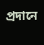প্রদানে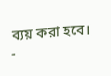ব্যয় করা হবে।
-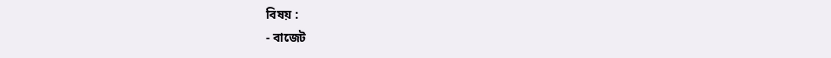বিষয় :
- বাজেট